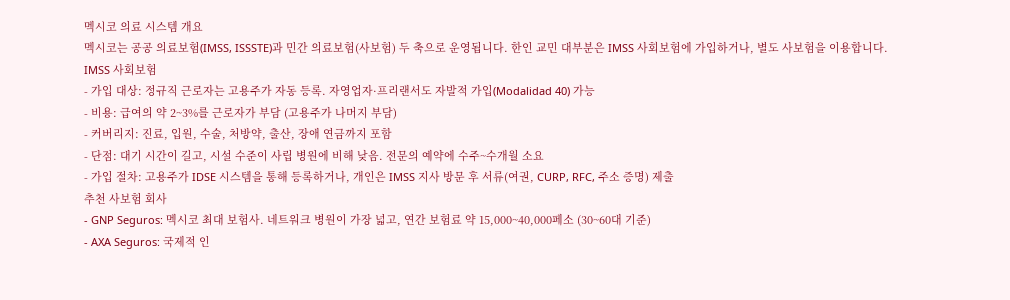멕시코 의료 시스템 개요
멕시코는 공공 의료보험(IMSS, ISSSTE)과 민간 의료보험(사보험) 두 축으로 운영됩니다. 한인 교민 대부분은 IMSS 사회보험에 가입하거나, 별도 사보험을 이용합니다.
IMSS 사회보험
- 가입 대상: 정규직 근로자는 고용주가 자동 등록. 자영업자·프리랜서도 자발적 가입(Modalidad 40) 가능
- 비용: 급여의 약 2~3%를 근로자가 부담 (고용주가 나머지 부담)
- 커버리지: 진료, 입원, 수술, 처방약, 출산, 장애 연금까지 포함
- 단점: 대기 시간이 길고, 시설 수준이 사립 병원에 비해 낮음. 전문의 예약에 수주~수개월 소요
- 가입 절차: 고용주가 IDSE 시스템을 통해 등록하거나, 개인은 IMSS 지사 방문 후 서류(여권, CURP, RFC, 주소 증명) 제출
추천 사보험 회사
- GNP Seguros: 멕시코 최대 보험사. 네트워크 병원이 가장 넓고, 연간 보험료 약 15,000~40,000페소 (30~60대 기준)
- AXA Seguros: 국제적 인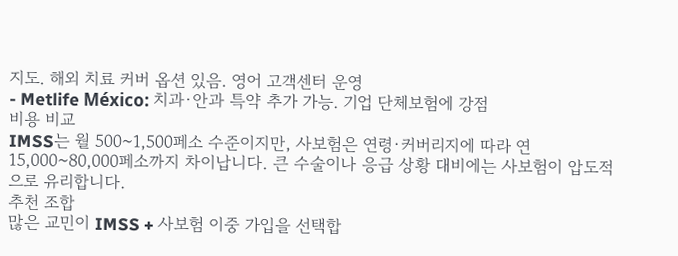지도. 해외 치료 커버 옵션 있음. 영어 고객센터 운영
- Metlife México: 치과·안과 특약 추가 가능. 기업 단체보험에 강점
비용 비교
IMSS는 월 500~1,500페소 수준이지만, 사보험은 연령·커버리지에 따라 연 15,000~80,000페소까지 차이납니다. 큰 수술이나 응급 상황 대비에는 사보험이 압도적으로 유리합니다.
추천 조합
많은 교민이 IMSS + 사보험 이중 가입을 선택합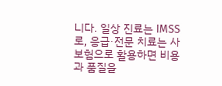니다. 일상 진료는 IMSS로, 응급·전문 치료는 사보험으로 활용하면 비용과 품질을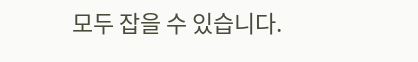모두 잡을 수 있습니다.